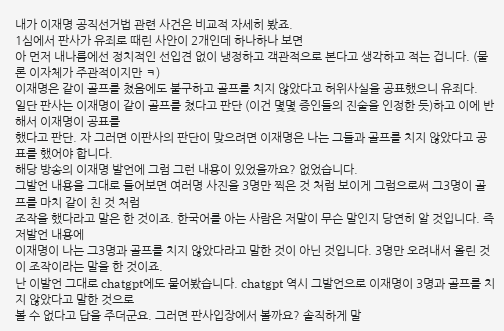내가 이재명 공직선거법 관련 사건은 비교적 자세히 봤죠.
1심에서 판사가 유죄로 때린 사안이 2개인데 하나하나 보면
아 먼저 내나름에선 정치적인 선입견 없이 냉정하고 객관적으로 본다고 생각하고 적는 겁니다. (물론 이자체가 주관적이지만 ㅋ)
이재명은 같이 골프를 쳤음에도 불구하고 골프를 치지 않았다고 허위사실을 공표했으니 유죄다.
일단 판사는 이재명이 같이 골프를 쳤다고 판단 (이건 몇몇 증인들의 진술을 인정한 듯)하고 이에 반해서 이재명이 공표를
했다고 판단. 자 그러면 이판사의 판단이 맞으려면 이재명은 나는 그들과 골프를 치지 않았다고 공표를 했어야 합니다.
해당 방송의 이재명 발언에 그럼 그런 내용이 있었을까요? 없었습니다.
그발언 내용을 그대로 들어보면 여러명 사진을 3명만 찍은 것 처럼 보이게 그럼으로써 그3명이 골프를 마치 같이 친 것 처럼
조작을 했다라고 말은 한 것이죠. 한국어를 아는 사람은 저말이 무슨 말인지 당연히 알 것입니다. 즉 저발언 내용에
이재명이 나는 그3명과 골프를 치지 않았다라고 말한 것이 아닌 것입니다. 3명만 오려내서 올린 것이 조작이라는 말을 한 것이죠.
난 이발언 그대로 chatgpt에도 물어봤습니다. chatgpt 역시 그발언으로 이재명이 3명과 골프를 치지 않았다고 말한 것으로
볼 수 없다고 답을 주더군요. 그러면 판사입장에서 볼까요? 솔직하게 말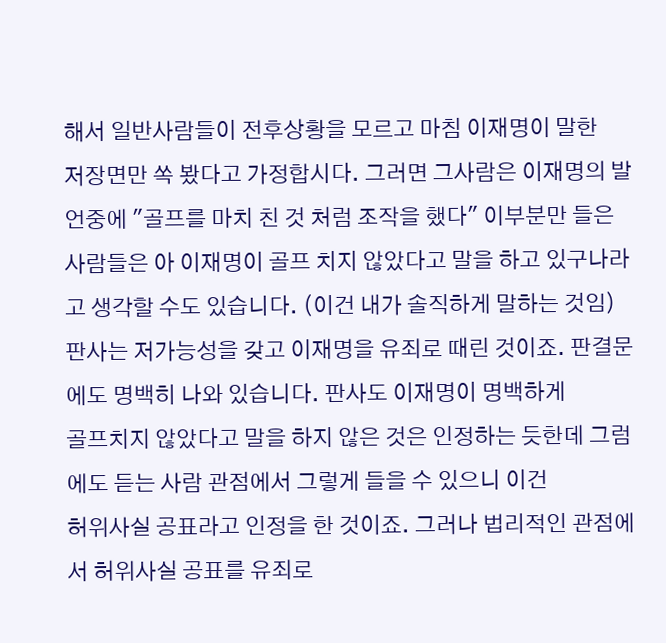해서 일반사람들이 전후상황을 모르고 마침 이재명이 말한
저장면만 쏙 봤다고 가정합시다. 그러면 그사람은 이재명의 발언중에 "골프를 마치 친 것 처럼 조작을 했다" 이부분만 들은 사람들은 아 이재명이 골프 치지 않았다고 말을 하고 있구나라고 생각할 수도 있습니다. (이건 내가 솔직하게 말하는 것임)
판사는 저가능성을 갖고 이재명을 유죄로 때린 것이죠. 판결문에도 명백히 나와 있습니다. 판사도 이재명이 명백하게
골프치지 않았다고 말을 하지 않은 것은 인정하는 듯한데 그럼에도 듣는 사람 관점에서 그렇게 들을 수 있으니 이건
허위사실 공표라고 인정을 한 것이죠. 그러나 법리적인 관점에서 허위사실 공표를 유죄로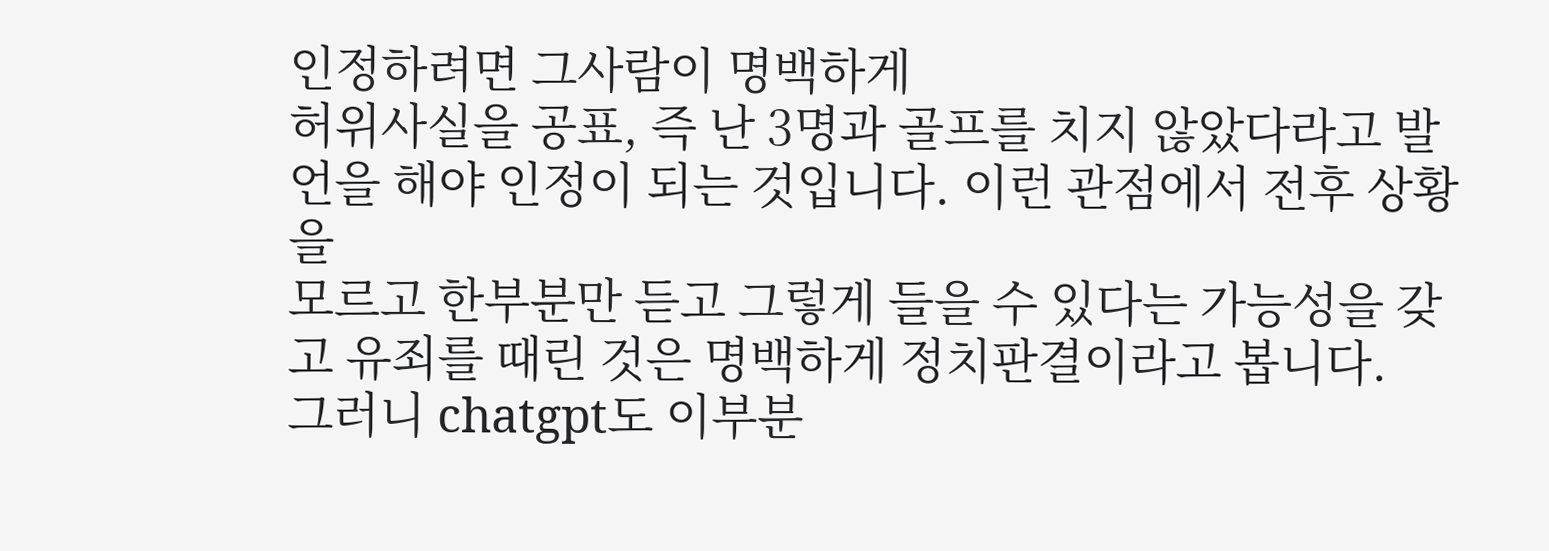인정하려면 그사람이 명백하게
허위사실을 공표, 즉 난 3명과 골프를 치지 않았다라고 발언을 해야 인정이 되는 것입니다. 이런 관점에서 전후 상황을
모르고 한부분만 듣고 그렇게 들을 수 있다는 가능성을 갖고 유죄를 때린 것은 명백하게 정치판결이라고 봅니다.
그러니 chatgpt도 이부분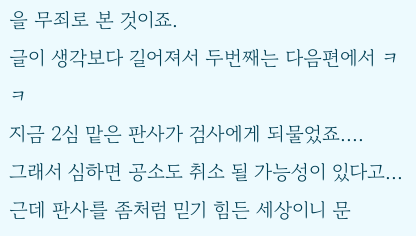을 무죄로 본 것이죠.
글이 생각보다 길어져서 두번째는 다음편에서 ㅋㅋ
지금 2심 맡은 판사가 검사에게 되물었죠....
그래서 심하면 공소도 취소 될 가능성이 있다고...
근데 판사를 좀처럼 믿기 힘든 세상이니 문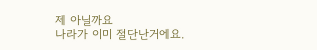제 아닐까요
나라가 이미 절단난거에요.